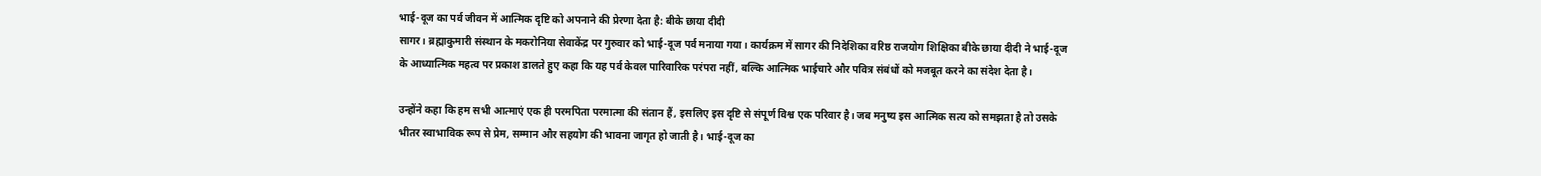भाई-दूज का पर्व जीवन में आत्मिक दृष्टि को अपनाने की प्रेरणा देता है: बीके छाया दीदी
सागर। ब्रह्माकुमारी संस्थान के मकरोनिया सेवाकेंद्र पर गुरुवार को भाई-दूज पर्व मनाया गया। कार्यक्रम में सागर की निदेशिका वरिष्ठ राजयोग शिक्षिका बीके छाया दीदी ने भाई-दूज के आध्यात्मिक महत्व पर प्रकाश डालते हुए कहा कि यह पर्व केवल पारिवारिक परंपरा नहीं, बल्कि आत्मिक भाईचारे और पवित्र संबंधों को मजबूत करने का संदेश देता है।

उन्होंने कहा कि हम सभी आत्माएं एक ही परमपिता परमात्मा की संतान हैं, इसलिए इस दृष्टि से संपूर्ण विश्व एक परिवार है। जब मनुष्य इस आत्मिक सत्य को समझता है तो उसके भीतर स्वाभाविक रूप से प्रेम, सम्मान और सहयोग की भावना जागृत हो जाती है। भाई-दूज का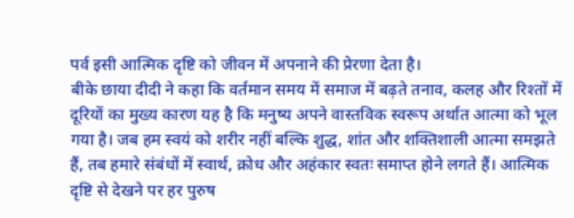पर्व इसी आत्मिक दृष्टि को जीवन में अपनाने की प्रेरणा देता है।
बीके छाया दीदी ने कहा कि वर्तमान समय में समाज में बढ़ते तनाव, कलह और रिश्तों में दूरियों का मुख्य कारण यह है कि मनुष्य अपने वास्तविक स्वरूप अर्थात आत्मा को भूल गया है। जब हम स्वयं को शरीर नहीं बल्कि शुद्ध, शांत और शक्तिशाली आत्मा समझते हैं, तब हमारे संबंधों में स्वार्थ, क्रोध और अहंकार स्वतः समाप्त होने लगते हैं। आत्मिक दृष्टि से देखने पर हर पुरुष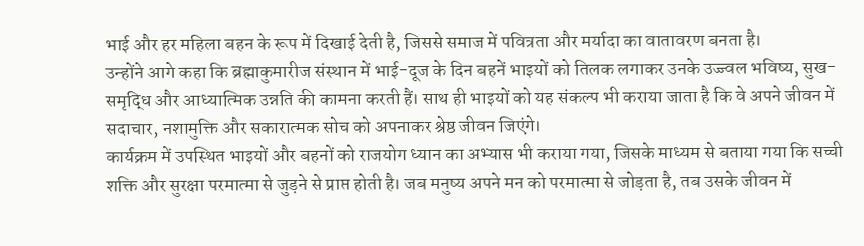भाई और हर महिला बहन के रूप में दिखाई देती है, जिससे समाज में पवित्रता और मर्यादा का वातावरण बनता है।
उन्होंने आगे कहा कि ब्रह्माकुमारीज संस्थान में भाई-दूज के दिन बहनें भाइयों को तिलक लगाकर उनके उज्ज्वल भविष्य, सुख-समृद्धि और आध्यात्मिक उन्नति की कामना करती हैं। साथ ही भाइयों को यह संकल्प भी कराया जाता है कि वे अपने जीवन में सदाचार, नशामुक्ति और सकारात्मक सोच को अपनाकर श्रेष्ठ जीवन जिएंगे।
कार्यक्रम में उपस्थित भाइयों और बहनों को राजयोग ध्यान का अभ्यास भी कराया गया, जिसके माध्यम से बताया गया कि सच्ची शक्ति और सुरक्षा परमात्मा से जुड़ने से प्राप्त होती है। जब मनुष्य अपने मन को परमात्मा से जोड़ता है, तब उसके जीवन में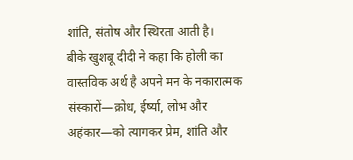शांति, संतोष और स्थिरता आती है।
बीके खुशबू दीदी ने कहा कि होली का वास्तविक अर्थ है अपने मन के नकारात्मक संस्कारों—क्रोध, ईर्ष्या, लोभ और अहंकार—को त्यागकर प्रेम, शांति और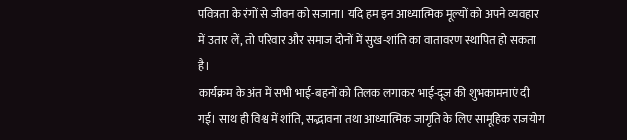पवित्रता के रंगों से जीवन को सजाना। यदि हम इन आध्यात्मिक मूल्यों को अपने व्यवहार में उतार लें, तो परिवार और समाज दोनों में सुख-शांति का वातावरण स्थापित हो सकता है।
कार्यक्रम के अंत में सभी भाई-बहनों को तिलक लगाकर भाई-दूज की शुभकामनाएं दी गई। साथ ही विश्व में शांति, सद्भावना तथा आध्यात्मिक जागृति के लिए सामूहिक राजयोग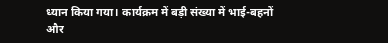ध्यान किया गया। कार्यक्रम में बड़ी संख्या में भाई-बहनों और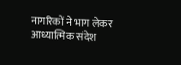नागरिकों ने भाग लेकर आध्यात्मिक संदेश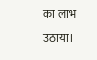का लाभ उठाया।